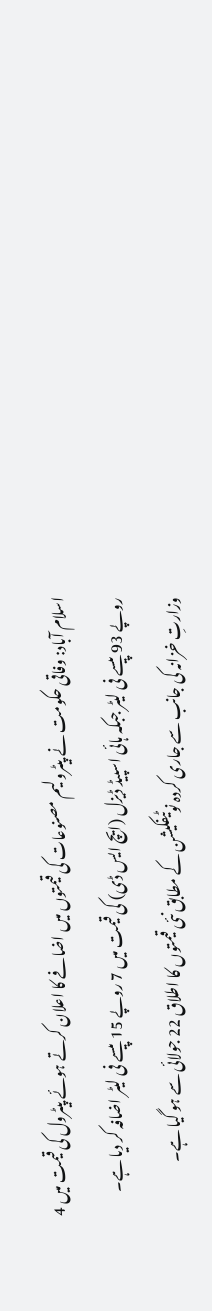اسلام آباد: وفاقی حکومت نے پیٹرولیم مصنوعات کی قیمتوں میں اضافے کا اعلان کرتے ہوئے پیٹرول کی قیمت میں 4 روپے 93 پیسے فی لیٹر جبکہ ہائی اسپیڈ ڈیزل (ایچ ایس ڈی) کی قیمت میں 7 روپے 15 پیسے فی لیٹر اضافہ کر دیا ہے۔ وزارتِ خزانہ کی جانب سے جاری کردہ نوٹیفکیشن کے مطابق نئی قیمتوں کا اطلاق 22 جولائی سے ہو گیا ہے۔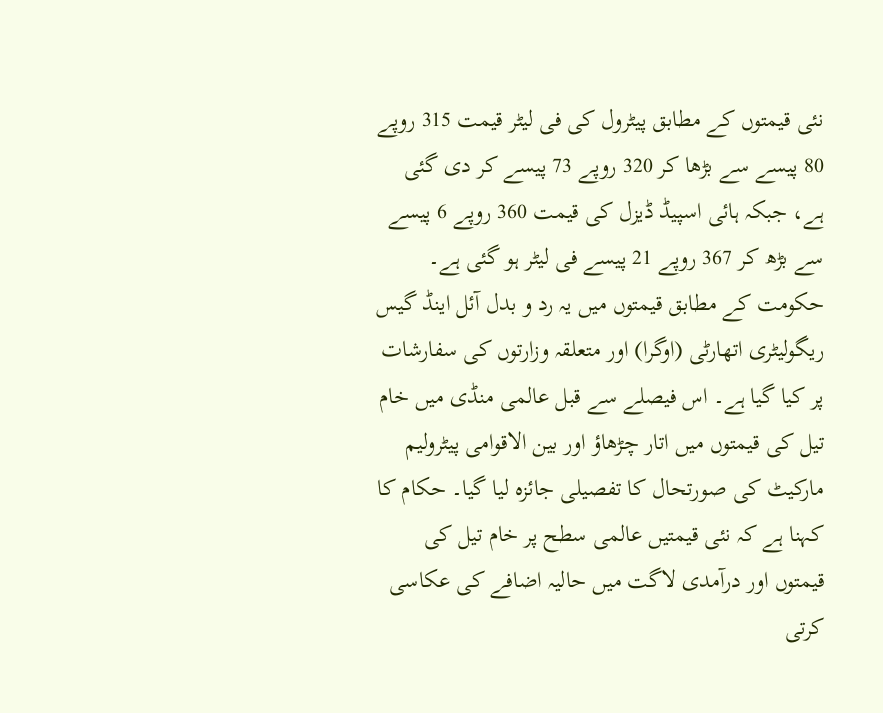نئی قیمتوں کے مطابق پیٹرول کی فی لیٹر قیمت 315 روپے 80 پیسے سے بڑھا کر 320 روپے 73 پیسے کر دی گئی ہے، جبکہ ہائی اسپیڈ ڈیزل کی قیمت 360 روپے 6 پیسے سے بڑھ کر 367 روپے 21 پیسے فی لیٹر ہو گئی ہے۔
حکومت کے مطابق قیمتوں میں یہ رد و بدل آئل اینڈ گیس ریگولیٹری اتھارٹی (اوگرا) اور متعلقہ وزارتوں کی سفارشات پر کیا گیا ہے۔ اس فیصلے سے قبل عالمی منڈی میں خام تیل کی قیمتوں میں اتار چڑھاؤ اور بین الاقوامی پیٹرولیم مارکیٹ کی صورتحال کا تفصیلی جائزہ لیا گیا۔ حکام کا کہنا ہے کہ نئی قیمتیں عالمی سطح پر خام تیل کی قیمتوں اور درآمدی لاگت میں حالیہ اضافے کی عکاسی کرتی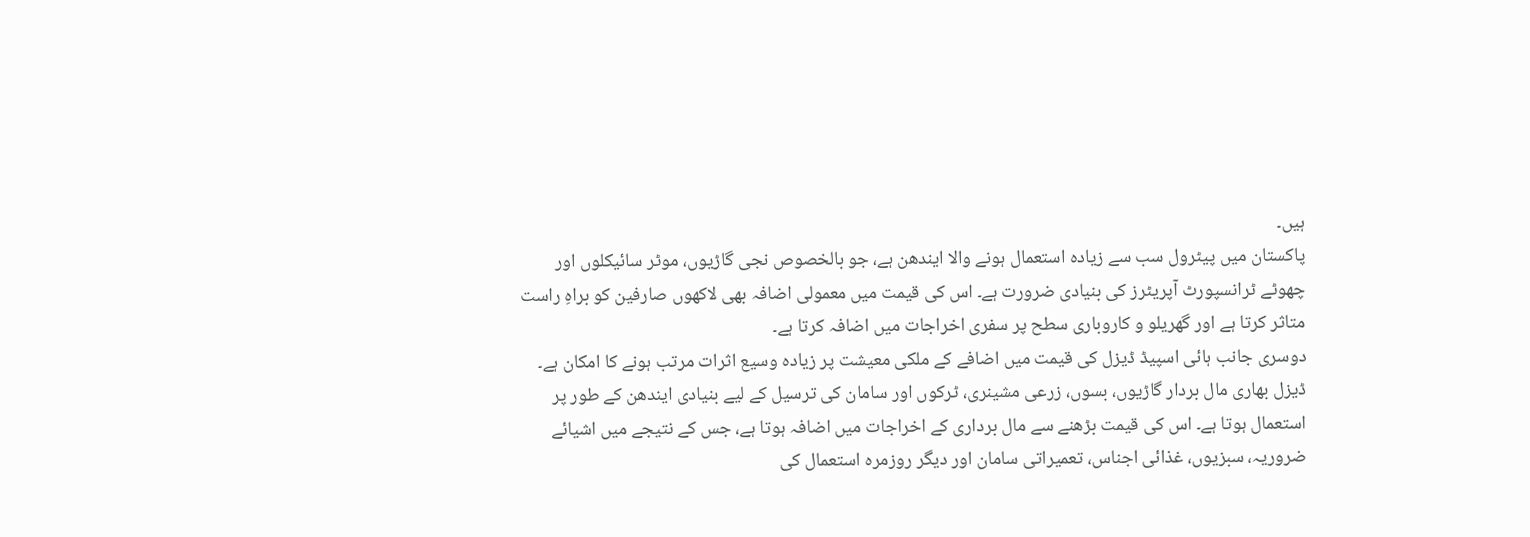ہیں۔
پاکستان میں پیٹرول سب سے زیادہ استعمال ہونے والا ایندھن ہے، جو بالخصوص نجی گاڑیوں، موٹر سائیکلوں اور چھوٹے ٹرانسپورٹ آپریٹرز کی بنیادی ضرورت ہے۔ اس کی قیمت میں معمولی اضافہ بھی لاکھوں صارفین کو براہِ راست متاثر کرتا ہے اور گھریلو و کاروباری سطح پر سفری اخراجات میں اضافہ کرتا ہے۔
دوسری جانب ہائی اسپیڈ ڈیزل کی قیمت میں اضافے کے ملکی معیشت پر زیادہ وسیع اثرات مرتب ہونے کا امکان ہے۔ ڈیزل بھاری مال بردار گاڑیوں، بسوں، زرعی مشینری، ٹرکوں اور سامان کی ترسیل کے لیے بنیادی ایندھن کے طور پر استعمال ہوتا ہے۔ اس کی قیمت بڑھنے سے مال برداری کے اخراجات میں اضافہ ہوتا ہے، جس کے نتیجے میں اشیائے ضروریہ، سبزیوں، غذائی اجناس، تعمیراتی سامان اور دیگر روزمرہ استعمال کی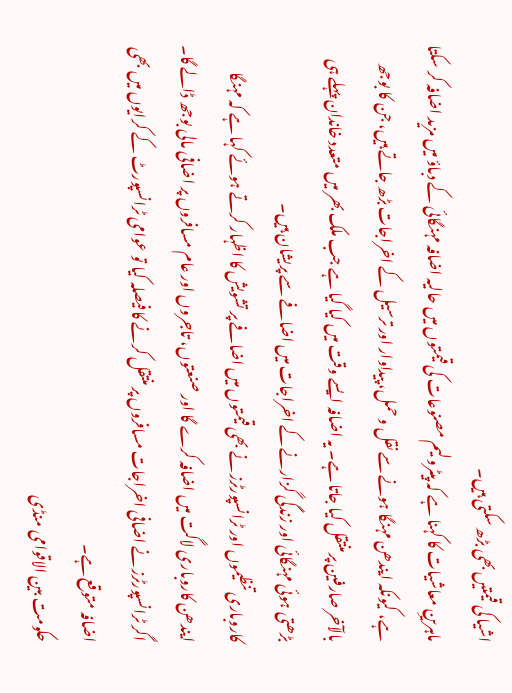اشیا کی قیمتیں بھی بڑھ سکتی ہیں۔
ماہرینِ معاشیات کا کہنا ہے کہ پیٹرولیم مصنوعات کی قیمتوں میں حالیہ اضافہ مہنگائی کے دباؤ میں مزید اضافہ کر سکتا ہے، کیونکہ ایندھن مہنگا ہونے سے نقل و حمل، پیداوار اور ترسیل کے اخراجات بڑھ جاتے ہیں، جن کا بوجھ بالآخر صارفین پر منتقل کیا جاتا ہے۔ یہ اضافہ ایسے وقت میں کیا گیا ہے جب ملک بھر میں متعدد خاندان پہلے ہی بڑھتی ہوئی مہنگائی اور زندگی گزارنے کے اخراجات میں اضافے سے پریشان ہیں۔
کاروباری تنظیموں اور ٹرانسپورٹرز نے بھی قیمتوں میں اضافے پر تشویش کا اظہار کرتے ہوئے کہا ہے کہ مہنگا ایندھن کاروباری لاگت میں اضافہ کرے گا اور صنعتوں، تاجروں اور عام مسافروں پر اضافی مالی بوجھ ڈالے گا۔ اگر ٹرانسپورٹرز نے اضافی اخراجات مسافروں پر منتقل کرنے کا فیصلہ کیا تو عوامی ٹرانسپورٹ کے کرایوں میں بھی اضافہ متوقع ہے۔
حکومت بین الاقوامی منڈی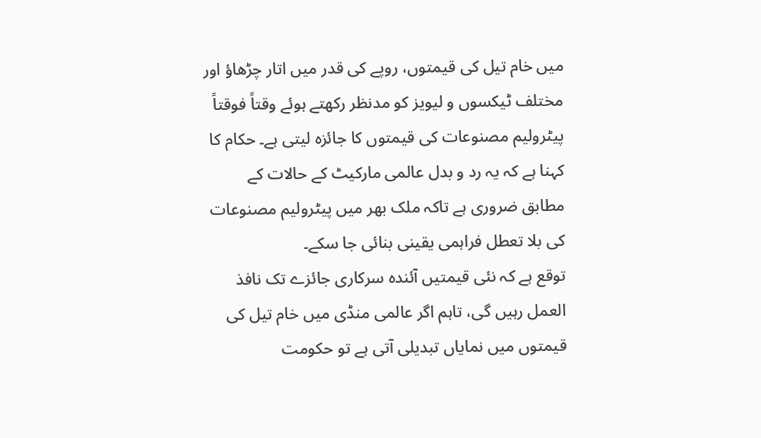میں خام تیل کی قیمتوں، روپے کی قدر میں اتار چڑھاؤ اور مختلف ٹیکسوں و لیویز کو مدنظر رکھتے ہوئے وقتاً فوقتاً پیٹرولیم مصنوعات کی قیمتوں کا جائزہ لیتی ہے۔ حکام کا کہنا ہے کہ یہ رد و بدل عالمی مارکیٹ کے حالات کے مطابق ضروری ہے تاکہ ملک بھر میں پیٹرولیم مصنوعات کی بلا تعطل فراہمی یقینی بنائی جا سکے۔
توقع ہے کہ نئی قیمتیں آئندہ سرکاری جائزے تک نافذ العمل رہیں گی، تاہم اگر عالمی منڈی میں خام تیل کی قیمتوں میں نمایاں تبدیلی آتی ہے تو حکومت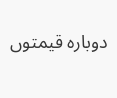دوبارہ قیمتوں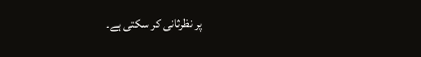پر نظرثانی کر سکتی ہے۔